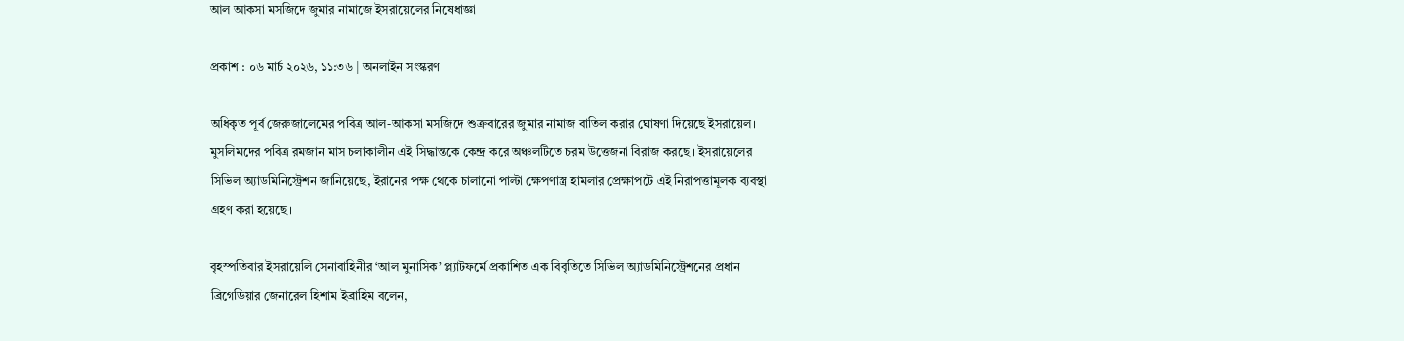আল আকসা মসজিদে জুমার নামাজে ইসরায়েলের নিষেধাজ্ঞা

প্রকাশ : ০৬ মার্চ ২০২৬, ১১:৩৬ | অনলাইন সংস্করণ

অধিকৃত পূর্ব জেরুজালেমের পবিত্র আল-আকসা মসজিদে শুক্রবারের জুমার নামাজ বাতিল করার ঘোষণা দিয়েছে ইসরায়েল। মুসলিমদের পবিত্র রমজান মাস চলাকালীন এই সিদ্ধান্তকে কেন্দ্র করে অঞ্চলটিতে চরম উত্তেজনা বিরাজ করছে। ইসরায়েলের সিভিল অ্যাডমিনিস্ট্রেশন জানিয়েছে, ইরানের পক্ষ থেকে চালানো পাল্টা ক্ষেপণাস্ত্র হামলার প্রেক্ষাপটে এই নিরাপত্তামূলক ব্যবস্থা গ্রহণ করা হয়েছে।

বৃহস্পতিবার ইসরায়েলি সেনাবাহিনীর ‘আল মুনাসিক’ প্ল্যাটফর্মে প্রকাশিত এক বিবৃতিতে সিভিল অ্যাডমিনিস্ট্রেশনের প্রধান ব্রিগেডিয়ার জেনারেল হিশাম ইব্রাহিম বলেন,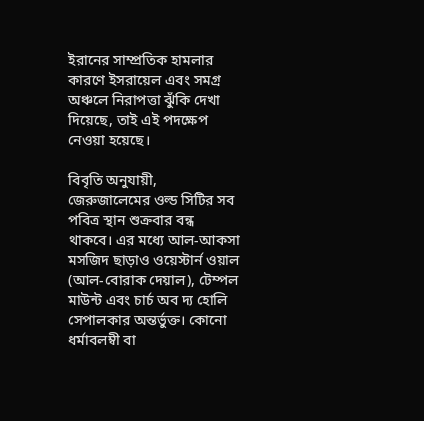ইরানের সাম্প্রতিক হামলার কারণে ইসরায়েল এবং সমগ্র অঞ্চলে নিরাপত্তা ঝুঁকি দেখা দিয়েছে, তাই এই পদক্ষেপ নেওয়া হয়েছে।

বিবৃতি অনুযায়ী, জেরুজালেমের ওল্ড সিটির সব পবিত্র স্থান শুক্রবার বন্ধ থাকবে। এর মধ্যে আল-আকসা মসজিদ ছাড়াও ওয়েস্টার্ন ওয়াল (আল-বোরাক দেয়াল), টেম্পল মাউন্ট এবং চার্চ অব দ্য হোলি সেপালকার অন্তর্ভুক্ত। কোনো ধর্মাবলম্বী বা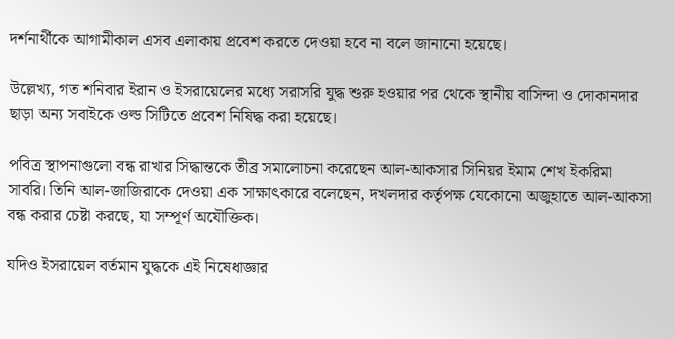দর্শনার্থীকে আগামীকাল এসব এলাকায় প্রবেশ করতে দেওয়া হবে না বলে জানানো হয়েছে।

উল্লেখ্য, গত শনিবার ইরান ও ইসরায়েলের মধ্যে সরাসরি যুদ্ধ শুরু হওয়ার পর থেকে স্থানীয় বাসিন্দা ও দোকানদার ছাড়া অন্য সবাইকে ওল্ড সিটিতে প্রবেশ নিষিদ্ধ করা হয়েছে।

পবিত্র স্থাপনাগুলো বন্ধ রাখার সিদ্ধান্তকে তীব্র সমালোচনা করেছেন আল-আকসার সিনিয়র ইমাম শেখ ইকরিমা সাবরি। তিনি আল-জাজিরাকে দেওয়া এক সাক্ষাৎকারে বলেছেন, দখলদার কর্তৃপক্ষ যেকোনো অজুহাতে আল-আকসা বন্ধ করার চেষ্টা করছে, যা সম্পূর্ণ অযৌক্তিক।

যদিও ইসরায়েল বর্তমান যুদ্ধকে এই নিষেধাজ্ঞার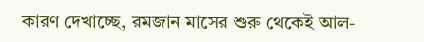কারণ দেখাচ্ছে, রমজান মাসের শুরু থেকেই আল-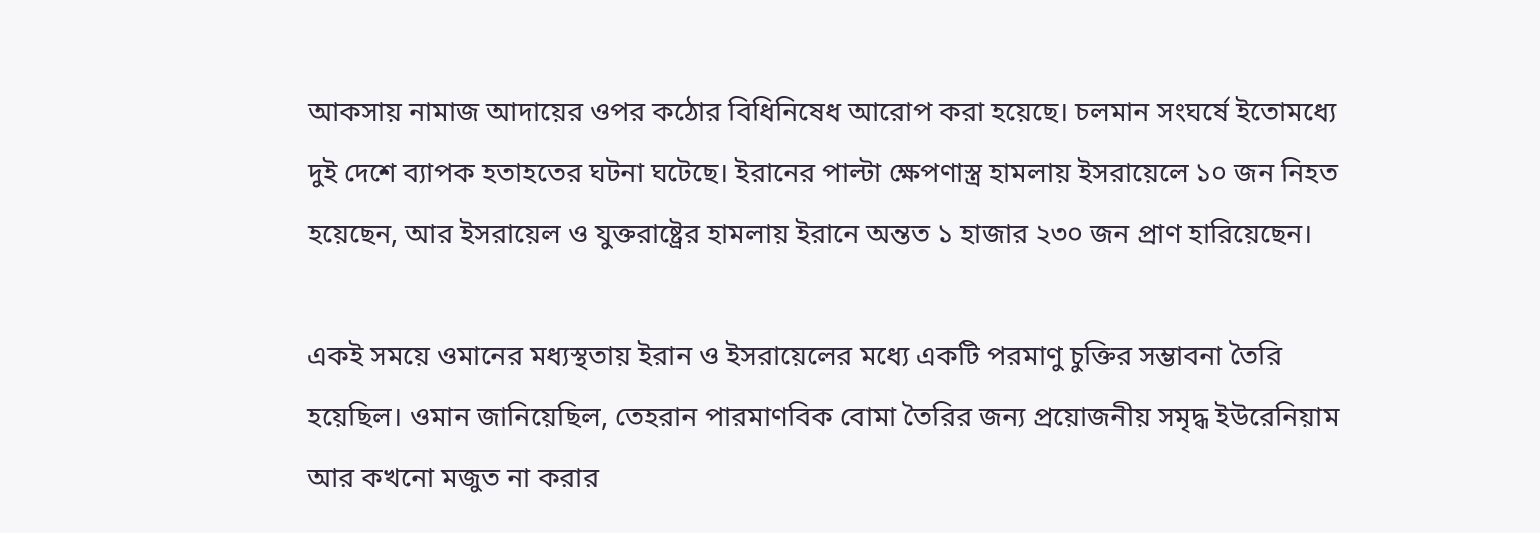আকসায় নামাজ আদায়ের ওপর কঠোর বিধিনিষেধ আরোপ করা হয়েছে। চলমান সংঘর্ষে ইতোমধ্যে দুই দেশে ব্যাপক হতাহতের ঘটনা ঘটেছে। ইরানের পাল্টা ক্ষেপণাস্ত্র হামলায় ইসরায়েলে ১০ জন নিহত হয়েছেন, আর ইসরায়েল ও যুক্তরাষ্ট্রের হামলায় ইরানে অন্তত ১ হাজার ২৩০ জন প্রাণ হারিয়েছেন।

একই সময়ে ওমানের মধ্যস্থতায় ইরান ও ইসরায়েলের মধ্যে একটি পরমাণু চুক্তির সম্ভাবনা তৈরি হয়েছিল। ওমান জানিয়েছিল, তেহরান পারমাণবিক বোমা তৈরির জন্য প্রয়োজনীয় সমৃদ্ধ ইউরেনিয়াম আর কখনো মজুত না করার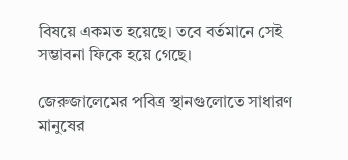বিষয়ে একমত হয়েছে। তবে বর্তমানে সেই সম্ভাবনা ফিকে হয়ে গেছে।

জেরুজালেমের পবিত্র স্থানগুলোতে সাধারণ মানুষের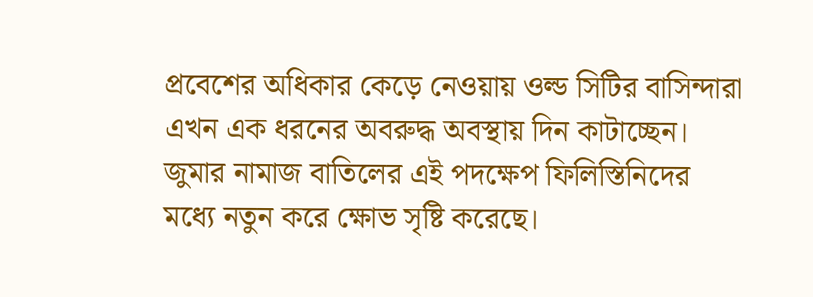প্রবেশের অধিকার কেড়ে নেওয়ায় ওল্ড সিটির বাসিন্দারা এখন এক ধরনের অবরুদ্ধ অবস্থায় দিন কাটাচ্ছেন। জুমার নামাজ বাতিলের এই পদক্ষেপ ফিলিস্তিনিদের মধ্যে নতুন করে ক্ষোভ সৃষ্টি করেছে।